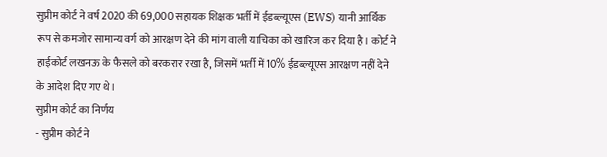सुप्रीम कोर्ट ने वर्ष 2020 की 69,000 सहायक शिक्षक भर्ती में ईडब्ल्यूएस (EWS) यानी आर्थिक रूप से कमजोर सामान्य वर्ग को आरक्षण देने की मांग वाली याचिका को खारिज कर दिया है। कोर्ट ने हाईकोर्ट लखनऊ के फैसले को बरकरार रखा है, जिसमें भर्ती में 10% ईडब्ल्यूएस आरक्षण नहीं देने के आदेश दिए गए थे।
सुप्रीम कोर्ट का निर्णय
- सुप्रीम कोर्ट ने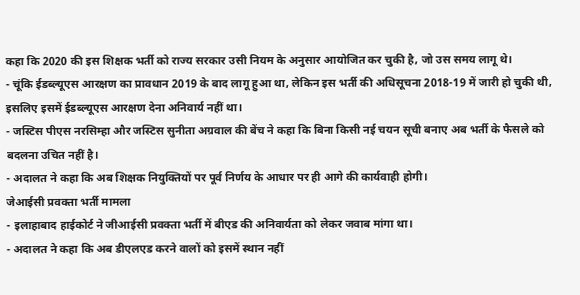कहा कि 2020 की इस शिक्षक भर्ती को राज्य सरकार उसी नियम के अनुसार आयोजित कर चुकी है, जो उस समय लागू थे।
- चूंकि ईडब्ल्यूएस आरक्षण का प्रावधान 2019 के बाद लागू हुआ था, लेकिन इस भर्ती की अधिसूचना 2018-19 में जारी हो चुकी थी, इसलिए इसमें ईडब्ल्यूएस आरक्षण देना अनिवार्य नहीं था।
- जस्टिस पीएस नरसिम्हा और जस्टिस सुनीता अग्रवाल की बेंच ने कहा कि बिना किसी नई चयन सूची बनाए अब भर्ती के फैसले को बदलना उचित नहीं है।
- अदालत ने कहा कि अब शिक्षक नियुक्तियों पर पूर्व निर्णय के आधार पर ही आगे की कार्यवाही होगी।
जेआईसी प्रवक्ता भर्ती मामला
- इलाहाबाद हाईकोर्ट ने जीआईसी प्रवक्ता भर्ती में बीएड की अनिवार्यता को लेकर जवाब मांगा था।
- अदालत ने कहा कि अब डीएलएड करने वालों को इसमें स्थान नहीं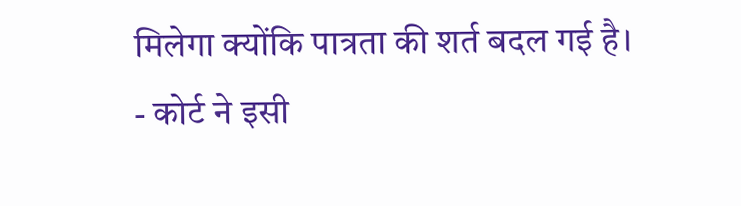मिलेगा क्योंकि पात्रता की शर्त बदल गई है।
- कोर्ट ने इसी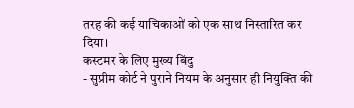तरह की कई याचिकाओं को एक साथ निस्तारित कर दिया।
कस्टमर के लिए मुख्य बिंदु
- सुप्रीम कोर्ट ने पुराने नियम के अनुसार ही नियुक्ति की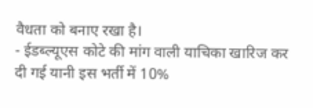वैधता को बनाए रखा है।
- ईडब्ल्यूएस कोटे की मांग वाली याचिका खारिज कर दी गई यानी इस भर्ती में 10%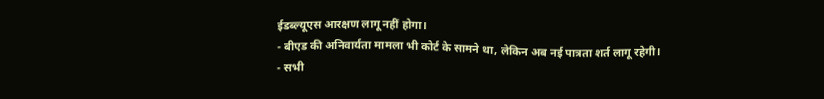ईडब्ल्यूएस आरक्षण लागू नहीं होगा।
- बीएड की अनिवार्यता मामला भी कोर्ट के सामने था, लेकिन अब नई पात्रता शर्त लागू रहेगी।
- सभी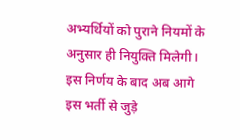अभ्यर्थियों को पुराने नियमों के अनुसार ही नियुक्ति मिलेगी।
इस निर्णय के बाद अब आगे इस भर्ती से जुड़े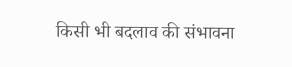किसी भी बदलाव की संभावना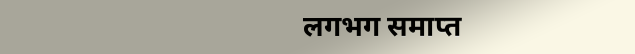लगभग समाप्त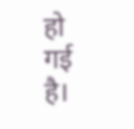हो गई है।